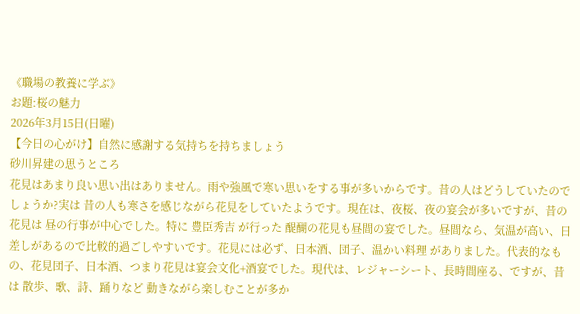《職場の教養に学ぶ》
お題:桜の魅力
2026年3月15日(日曜)
【今日の心がけ】自然に感謝する気持ちを持ちましょう
砂川昇建の思うところ
花見はあまり良い思い出はありません。雨や強風で寒い思いをする事が多いからです。昔の人はどうしていたのでしょうか?実は 昔の人も寒さを感じながら花見をしていたようです。現在は、夜桜、夜の宴会が多いですが、昔の花見は 昼の行事が中心でした。特に 豊臣秀吉 が行った 醍醐の花見も昼間の宴でした。昼間なら、気温が高い、日差しがあるので比較的過ごしやすいです。花見には必ず、日本酒、団子、温かい料理 がありました。代表的なもの、花見団子、日本酒、つまり花見は宴会文化+酒宴でした。現代は、レジャーシート、長時間座る、ですが、昔は 散歩、歌、詩、踊りなど 動きながら楽しむことが多か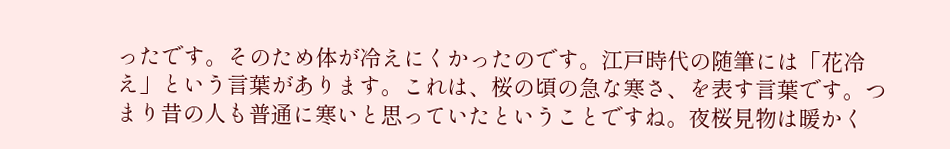ったです。そのため体が冷えにくかったのです。江戸時代の随筆には「花冷え」という言葉があります。これは、桜の頃の急な寒さ、を表す言葉です。つまり昔の人も普通に寒いと思っていたということですね。夜桜見物は暖かく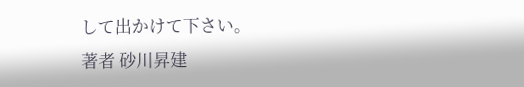して出かけて下さい。
著者 砂川昇建